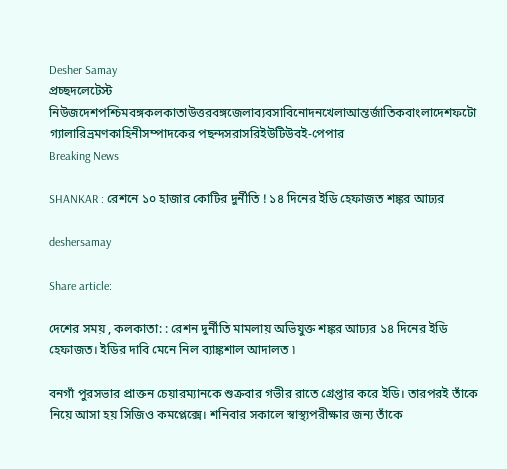Desher Samay
প্রচ্ছদলেটেস্ট নিউজদেশপশ্চিমবঙ্গকলকাতাউত্তরবঙ্গজেলাব্যবসাবিনোদনখেলাআন্তর্জাতিকবাংলাদেশফটো গ্যালারিভ্রমণকাহিনীসম্পাদকের পছন্দসরাসরিইউটিউবই-পেপার
Breaking News

SHANKAR : রেশনে ১০ হাজার কোটির দুর্নীতি ! ১৪ দিনের ইডি হেফাজত শঙ্কর আঢ্যর

deshersamay

Share article:

দেশের সময় , কলকাতা: : রেশন দুর্নীতি মামলায় অভিযুক্ত শঙ্কর আঢ্যর ১৪ দিনের ইডি হেফাজত। ইডির দাবি মেনে নিল ব্যাঙ্কশাল আদালত ৷

বনগাঁ পুরসভার প্রাক্তন চেয়ারম্যানকে শুক্রবার গভীর রাতে গ্রেপ্তার করে ইডি। তারপরই তাঁকে নিয়ে আসা হয় সিজিও কমপ্লেক্সে। শনিবার সকালে স্বাস্থ্যপরীক্ষার জন্য তাঁকে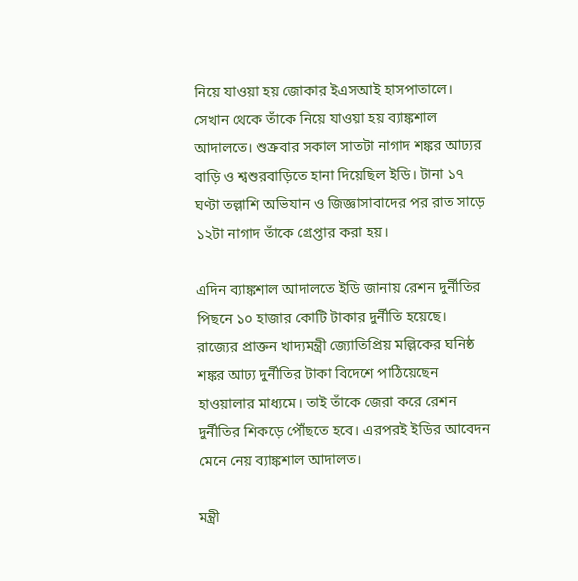নিয়ে যাওয়া হয় জোকার ইএসআই হাসপাতালে। সেখান থেকে তাঁকে নিয়ে যাওয়া হয় ব্যাঙ্কশাল আদালতে। শুক্রবার সকাল সাতটা নাগাদ শঙ্কর আঢ্যর বাড়ি ও শ্বশুরবাড়িতে হানা দিয়েছিল ইডি। টানা ১৭ ঘণ্টা তল্লাশি অভিযান ও জিজ্ঞাসাবাদের পর রাত সাড়ে ১২টা নাগাদ তাঁকে গ্রেপ্তার করা হয়।

এদিন ব্যাঙ্কশাল আদালতে ইডি জানায় রেশন দুর্নীতির পিছনে ১০ হাজার কোটি টাকার দুর্নীতি হয়েছে। রাজ্যের প্রাক্তন খাদ্যমন্ত্রী জ্যোতিপ্রিয় মল্লিকের ঘনিষ্ঠ শঙ্কর আঢ্য দুর্নীতির টাকা বিদেশে পাঠিয়েছেন হাওয়ালার মাধ্যমে। তাই তাঁকে জেরা করে রেশন দুর্নীতির শিকড়ে পৌঁছতে হবে। এরপরই ইডির আবেদন মেনে নেয় ব্যাঙ্কশাল আদালত।

মন্ত্রী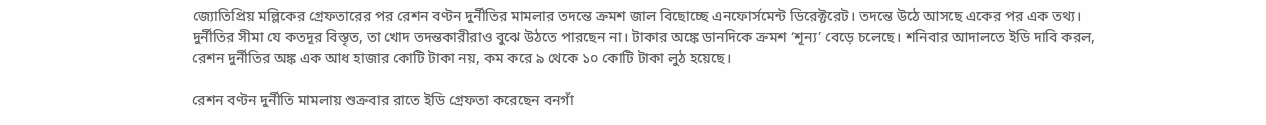জ্যোতিপ্রিয় মল্লিকের গ্রেফতারের পর রেশন বণ্টন দুর্নীতির মামলার তদন্তে ক্রমশ জাল বিছোচ্ছে এনফোর্সমেন্ট ডিরেক্টরেট। তদন্তে উঠে আসছে একের পর এক তথ্য। দুর্নীতির সীমা যে কতদূর বিস্তৃত, তা খোদ তদন্তকারীরাও বুঝে উঠতে পারছেন না। টাকার অঙ্কে ডানদিকে ক্রমশ ‘শূন্য’ বেড়ে চলেছে। শনিবার আদালতে ইডি দাবি করল, রেশন দুর্নীতির অঙ্ক এক আধ হাজার কোটি টাকা নয়, কম করে ৯ থেকে ১০ কোটি টাকা লুঠ হয়েছে।

রেশন বণ্টন দুর্নীতি মামলায় শুক্রবার রাতে ইডি গ্রেফতা করেছেন বনগাঁ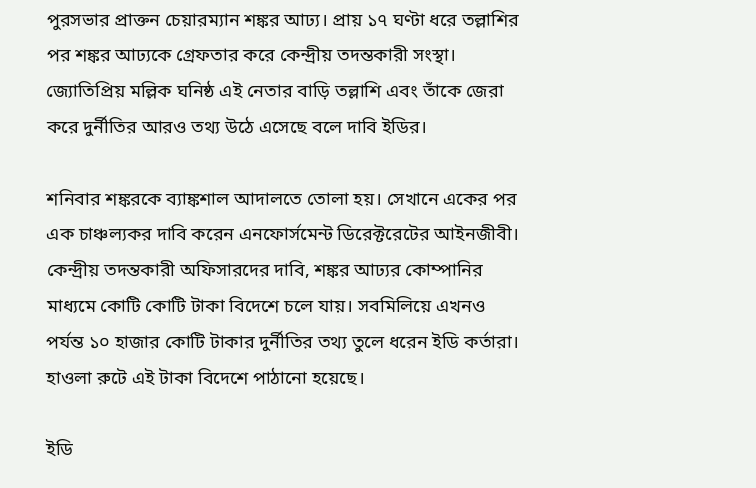পুরসভার প্রাক্তন চেয়ারম্যান শঙ্কর আঢ্য। প্রায় ১৭ ঘণ্টা ধরে তল্লাশির পর শঙ্কর আঢ্যকে গ্রেফতার করে কেন্দ্রীয় তদন্তকারী সংস্থা। জ্যোতিপ্রিয় মল্লিক ঘনিষ্ঠ এই নেতার বাড়ি তল্লাশি এবং তাঁকে জেরা করে দুর্নীতির আরও তথ্য উঠে এসেছে বলে দাবি ইডির।

শনিবার শঙ্করকে ব্যাঙ্কশাল আদালতে তোলা হয়। সেখানে একের পর এক চাঞ্চল্যকর দাবি করেন এনফোর্সমেন্ট ডিরেক্টরেটের আইনজীবী। কেন্দ্রীয় তদন্তকারী অফিসারদের দাবি, শঙ্কর আঢ্যর কোম্পানির মাধ্যমে কোটি কোটি টাকা বিদেশে চলে যায়। সবমিলিয়ে এখনও পর্যন্ত ১০ হাজার কোটি টাকার দুর্নীতির তথ্য তুলে ধরেন ইডি কর্তারা। হাওলা রুটে এই টাকা বিদেশে পাঠানো হয়েছে।

ইডি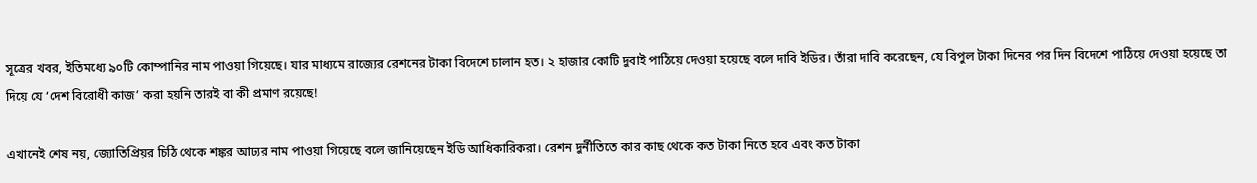সূত্রের খবর, ইতিমধ্যে ৯০টি কোম্পানির নাম পাওয়া গিয়েছে। যার মাধ্যমে রাজ্যের রেশনের টাকা বিদেশে চালান হত। ২ হাজার কোটি দুবাই পাঠিয়ে দেওয়া হয়েছে বলে দাবি ইডির। তাঁরা দাবি করেছেন, যে বিপুল টাকা দিনের পর দিন বিদেশে পাঠিয়ে দেওয়া হয়েছে তা দিয়ে যে ‘দেশ বিরোধী কাজ’ করা হয়নি তারই বা কী প্রমাণ রয়েছে!

এখানেই শেষ নয়, জ্যোতিপ্রিয়র চিঠি থেকে শঙ্কর আঢ্যর নাম পাওয়া গিয়েছে বলে জানিয়েছেন ইডি আধিকারিকরা। রেশন দুর্নীতিতে কার কাছ থেকে কত টাকা নিতে হবে এবং কত টাকা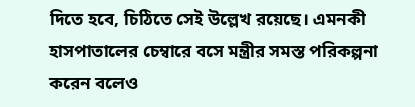দিতে হবে, চিঠিতে সেই উল্লেখ রয়েছে। এমনকী হাসপাতালের চেম্বারে বসে মন্ত্রীর সমস্ত পরিকল্পনা করেন বলেও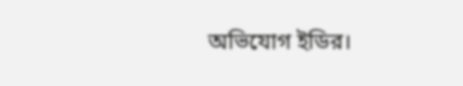অভিযোগ ইডির।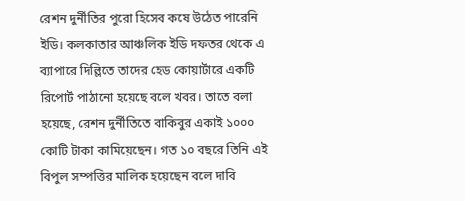রেশন দুর্নীতির পুরো হিসেব কষে উঠেত পারেনি ইডি। কলকাতার আঞ্চলিক ইডি দফতর থেকে এ ব্যাপারে দিল্লিতে তাদের হেড কোয়ার্টারে একটি রিপোর্ট পাঠানো হয়েছে বলে খবর। তাতে বলা হয়েছে, রেশন দুর্নীতিতে বাকিবুর একাই ১০০০ কোটি টাকা কামিয়েছেন। গত ১০ বছরে তিনি এই বিপুল সম্পত্তির মালিক হয়েছেন বলে দাবি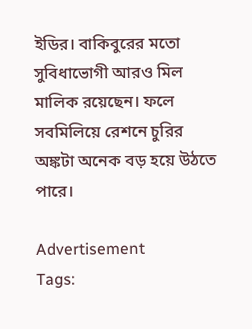ইডির। বাকিবুরের মতো সুবিধাভোগী আরও মিল মালিক রয়েছেন। ফলে সবমিলিয়ে রেশনে চুরির অঙ্কটা অনেক বড় হয়ে উঠতে পারে।

Advertisement
Tags: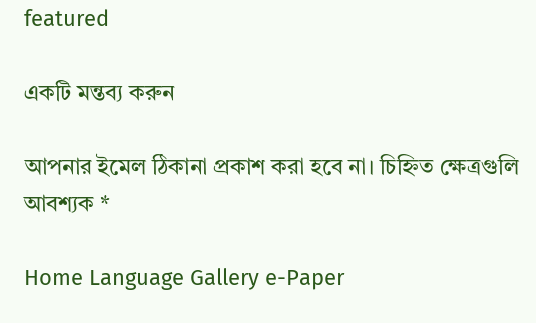featured

একটি মন্তব্য করুন

আপনার ইমেল ঠিকানা প্রকাশ করা হবে না। চিহ্নিত ক্ষেত্রগুলি আবশ্যক *

Home Language Gallery e-Paper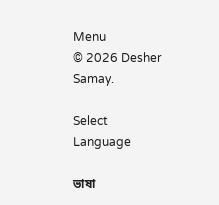Menu
© 2026 Desher Samay.

Select Language

ভাষা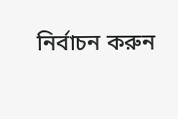নির্বাচন করুন